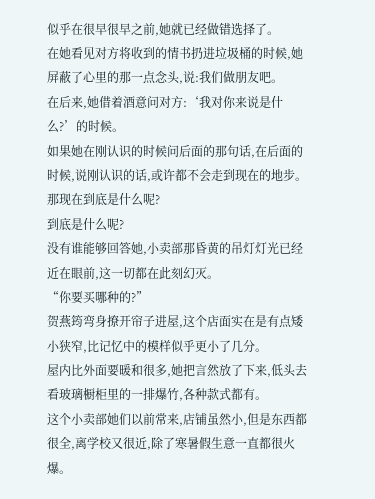似乎在很早很早之前,她就已经做错选择了。
在她看见对方将收到的情书扔进垃圾桶的时候,她屏蔽了心里的那一点念头,说:我们做朋友吧。
在后来,她借着酒意问对方:‘我对你来说是什么?’的时候。
如果她在刚认识的时候问后面的那句话,在后面的时候,说刚认识的话,或许都不会走到现在的地步。
那现在到底是什么呢?
到底是什么呢?
没有谁能够回答她,小卖部那昏黄的吊灯灯光已经近在眼前,这一切都在此刻幻灭。
“你要买哪种的?”
贺燕筠弯身撩开帘子进屋,这个店面实在是有点矮小狭窄,比记忆中的模样似乎更小了几分。
屋内比外面要暖和很多,她把言然放了下来,低头去看玻璃橱柜里的一排爆竹,各种款式都有。
这个小卖部她们以前常来,店铺虽然小,但是东西都很全,离学校又很近,除了寒暑假生意一直都很火爆。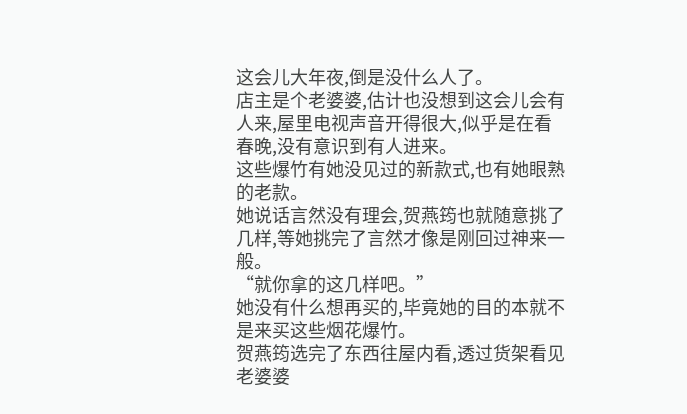这会儿大年夜,倒是没什么人了。
店主是个老婆婆,估计也没想到这会儿会有人来,屋里电视声音开得很大,似乎是在看春晚,没有意识到有人进来。
这些爆竹有她没见过的新款式,也有她眼熟的老款。
她说话言然没有理会,贺燕筠也就随意挑了几样,等她挑完了言然才像是刚回过神来一般。
“就你拿的这几样吧。”
她没有什么想再买的,毕竟她的目的本就不是来买这些烟花爆竹。
贺燕筠选完了东西往屋内看,透过货架看见老婆婆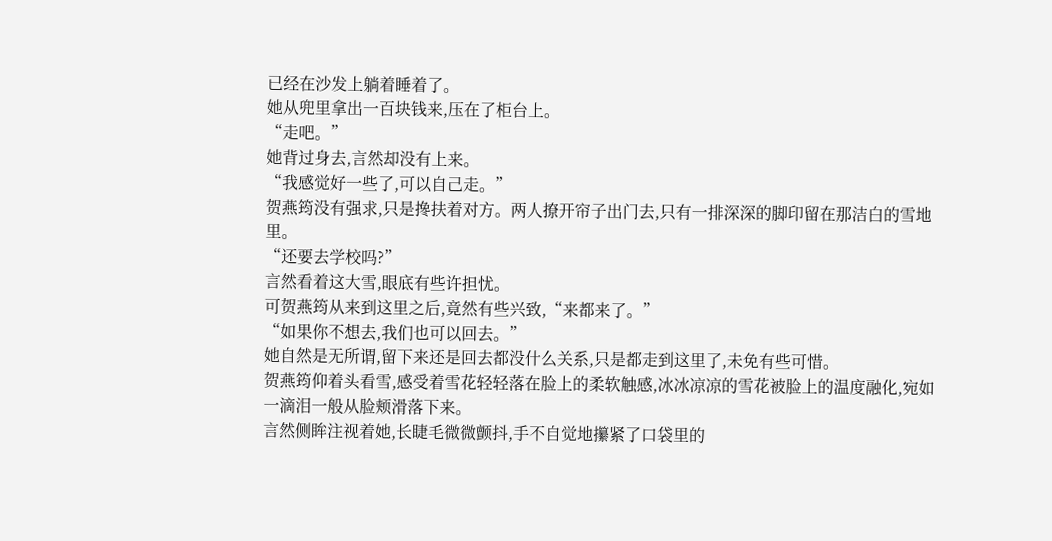已经在沙发上躺着睡着了。
她从兜里拿出一百块钱来,压在了柜台上。
“走吧。”
她背过身去,言然却没有上来。
“我感觉好一些了,可以自己走。”
贺燕筠没有强求,只是搀扶着对方。两人撩开帘子出门去,只有一排深深的脚印留在那洁白的雪地里。
“还要去学校吗?”
言然看着这大雪,眼底有些许担忧。
可贺燕筠从来到这里之后,竟然有些兴致,“来都来了。”
“如果你不想去,我们也可以回去。”
她自然是无所谓,留下来还是回去都没什么关系,只是都走到这里了,未免有些可惜。
贺燕筠仰着头看雪,感受着雪花轻轻落在脸上的柔软触感,冰冰凉凉的雪花被脸上的温度融化,宛如一滴泪一般从脸颊滑落下来。
言然侧眸注视着她,长睫毛微微颤抖,手不自觉地攥紧了口袋里的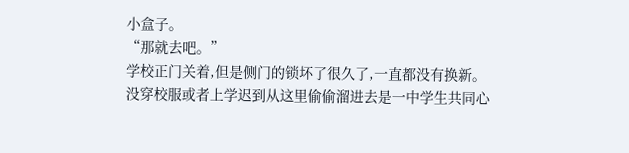小盒子。
“那就去吧。”
学校正门关着,但是侧门的锁坏了很久了,一直都没有换新。
没穿校服或者上学迟到从这里偷偷溜进去是一中学生共同心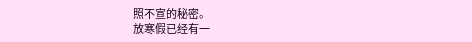照不宣的秘密。
放寒假已经有一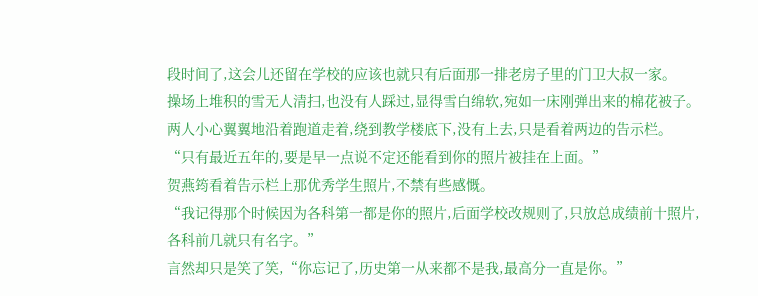段时间了,这会儿还留在学校的应该也就只有后面那一排老房子里的门卫大叔一家。
操场上堆积的雪无人清扫,也没有人踩过,显得雪白绵软,宛如一床刚弹出来的棉花被子。
两人小心翼翼地沿着跑道走着,绕到教学楼底下,没有上去,只是看着两边的告示栏。
“只有最近五年的,要是早一点说不定还能看到你的照片被挂在上面。”
贺燕筠看着告示栏上那优秀学生照片,不禁有些感慨。
“我记得那个时候因为各科第一都是你的照片,后面学校改规则了,只放总成绩前十照片,各科前几就只有名字。”
言然却只是笑了笑,“你忘记了,历史第一从来都不是我,最高分一直是你。”